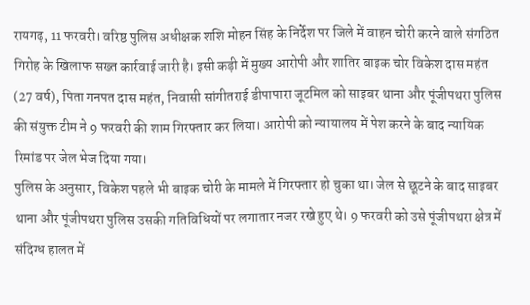रायगढ़, 11 फरवरी। वरिष्ठ पुलिस अधीक्षक शशि मोहन सिंह के निर्देश पर जिले में वाहन चोरी करने वाले संगठित गिरोह के खिलाफ सख्त कार्रवाई जारी है। इसी कड़ी में मुख्य आरोपी और शातिर बाइक चोर विकेश दास महंत (27 वर्ष), पिता गनपत दास महंत, निवासी सांगीतराई डीपापारा जूटमिल को साइबर थाना और पूंजीपथरा पुलिस की संयुक्त टीम ने 9 फरवरी की शाम गिरफ्तार कर लिया। आरोपी को न्यायालय में पेश करने के बाद न्यायिक रिमांड पर जेल भेज दिया गया।
पुलिस के अनुसार, विकेश पहले भी बाइक चोरी के मामले में गिरफ्तार हो चुका था। जेल से छूटने के बाद साइबर थाना और पूंजीपथरा पुलिस उसकी गतिविधियों पर लगातार नजर रखे हुए थे। 9 फरवरी को उसे पूंजीपथरा क्षेत्र में संदिग्ध हालत में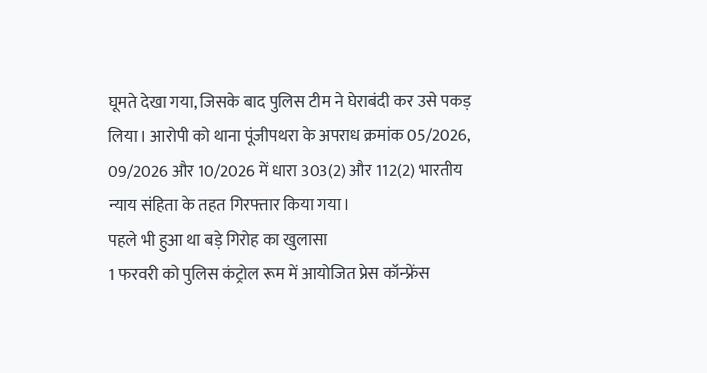घूमते देखा गया, जिसके बाद पुलिस टीम ने घेराबंदी कर उसे पकड़ लिया। आरोपी को थाना पूंजीपथरा के अपराध क्रमांक 05/2026, 09/2026 और 10/2026 में धारा 303(2) और 112(2) भारतीय न्याय संहिता के तहत गिरफ्तार किया गया।
पहले भी हुआ था बड़े गिरोह का खुलासा
1 फरवरी को पुलिस कंट्रोल रूम में आयोजित प्रेस कॉन्फ्रेंस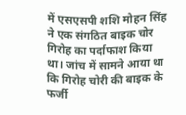में एसएसपी शशि मोहन सिंह ने एक संगठित बाइक चोर गिरोह का पर्दाफाश किया था। जांच में सामने आया था कि गिरोह चोरी की बाइक के फर्जी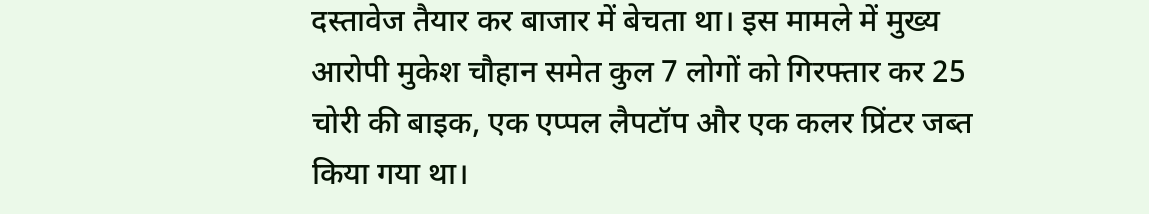दस्तावेज तैयार कर बाजार में बेचता था। इस मामले में मुख्य आरोपी मुकेश चौहान समेत कुल 7 लोगों को गिरफ्तार कर 25 चोरी की बाइक, एक एप्पल लैपटॉप और एक कलर प्रिंटर जब्त किया गया था।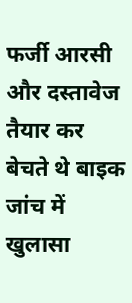फर्जी आरसी और दस्तावेज तैयार कर बेचते थे बाइक
जांच में खुलासा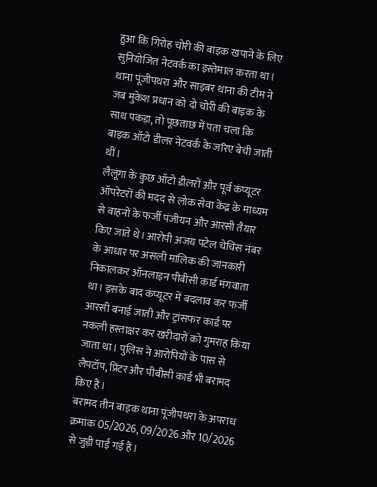हुआ कि गिरोह चोरी की बाइक खपाने के लिए सुनियोजित नेटवर्क का इस्तेमाल करता था। थाना पूंजीपथरा और साइबर थाना की टीम ने जब मुकेश प्रधान को दो चोरी की बाइक के साथ पकड़ा, तो पूछताछ में पता चला कि बाइक ऑटो डीलर नेटवर्क के जरिए बेची जाती थीं।
लैलूंगा के कुछ ऑटो डीलरों और पूर्व कंप्यूटर ऑपरेटरों की मदद से लोक सेवा केंद्र के माध्यम से वाहनों के फर्जी पंजीयन और आरसी तैयार किए जाते थे। आरोपी अजय पटेल चेचिस नंबर के आधार पर असली मालिक की जानकारी निकालकर ऑनलाइन पीबीसी कार्ड मंगवाता था। इसके बाद कंप्यूटर में बदलाव कर फर्जी आरसी बनाई जाती और ट्रांसफर कार्ड पर नकली हस्ताक्षर कर खरीदारों को गुमराह किया जाता था। पुलिस ने आरोपियों के पास से लैपटॉप, प्रिंटर और पीबीसी कार्ड भी बरामद किए हैं।
बरामद तीन बाइक थाना पूंजीपथरा के अपराध क्रमांक 05/2026, 09/2026 और 10/2026 से जुड़ी पाई गई हैं।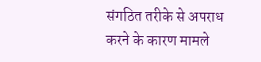संगठित तरीके से अपराध करने के कारण मामले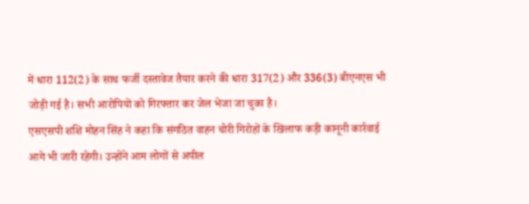में धारा 112(2) के साथ फर्जी दस्तावेज तैयार करने की धारा 317(2) और 336(3) बीएनएस भी जोड़ी गई है। सभी आरोपियों को गिरफ्तार कर जेल भेजा जा चुका है।
एसएसपी शशि मोहन सिंह ने कहा कि संगठित वाहन चोरी गिरोहों के खिलाफ कड़ी कानूनी कार्रवाई आगे भी जारी रहेगी। उन्होंने आम लोगों से अपील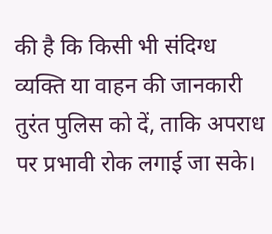की है कि किसी भी संदिग्ध व्यक्ति या वाहन की जानकारी तुरंत पुलिस को दें, ताकि अपराध पर प्रभावी रोक लगाई जा सके।